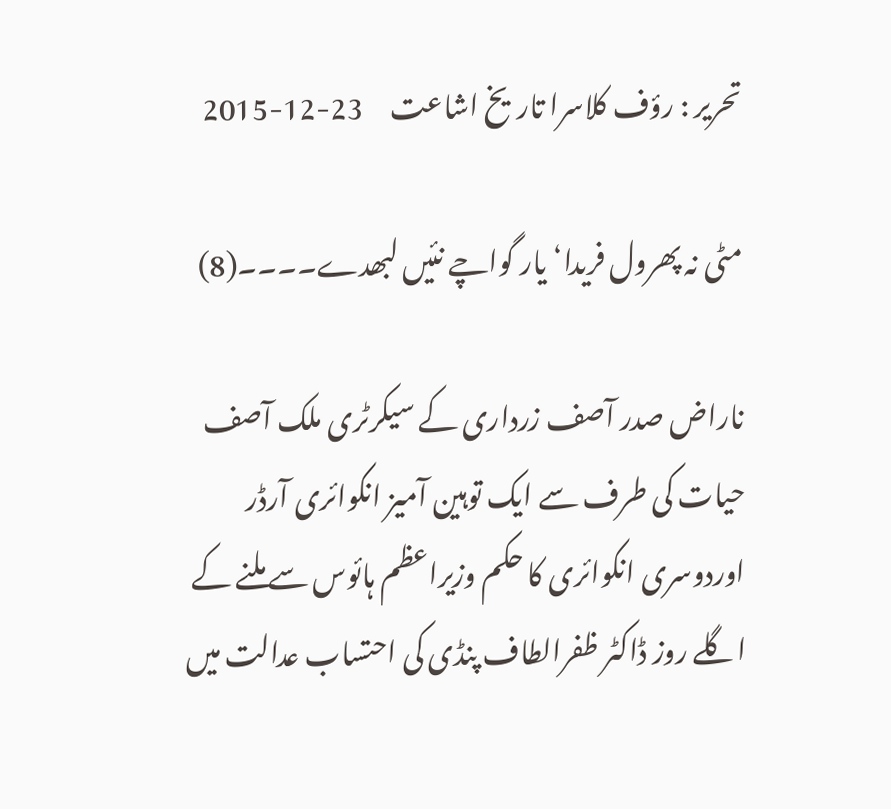تحریر : رؤف کلاسرا تاریخ اشاعت     23-12-2015

مٹی نہ پھرول فریدا‘یار گواچے نئیں لبھدے۔۔۔۔(8)

ناراض صدر آصف زرداری کے سیکرٹری ملک آصف حیات کی طرف سے ایک توہین آمیز انکوائری آرڈر اوردوسری انکوائری کا حکم وزیراعظم ہائوس سے ملنے کے اگلے روز ڈاکٹر ظفرالطاف پنڈی کی احتساب عدالت میں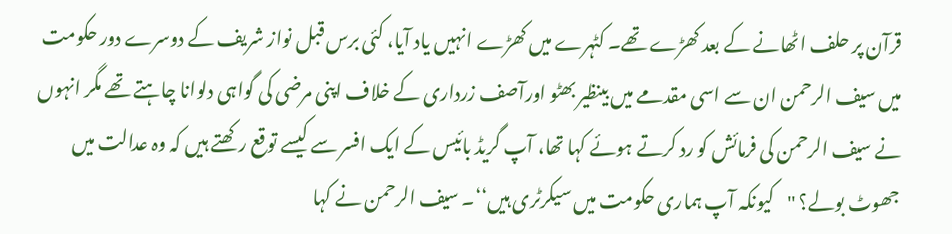قرآن پر حلف اٹھانے کے بعد کھڑے تھے۔ کٹہرے میں کھڑے انہیں یاد آیا، کئی برس قبل نواز شریف کے دوسرے دور حکومت میں سیف الرحمن ان سے اسی مقدمے میں بینظیر بھٹو اورآصف زرداری کے خلاف اپنی مرضی کی گواہی دلوانا چاہتے تھے مگر انہوں نے سیف الرحمن کی فرمائش کو رد کرتے ہوئے کہا تھا، آپ گریڈ بائیس کے ایک افسر سے کیسے توقع رکھتے ہیں کہ وہ عدالت میں جھوٹ بولے؟ ''کیونکہ آپ ہماری حکومت میں سیکرٹری ہیں‘‘۔ سیف الرحمن نے کہا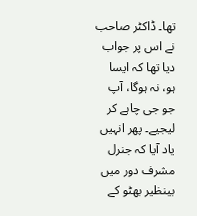تھا۔ ڈاکٹر صاحب نے اس پر جواب دیا تھا کہ ایسا ہو، نہ ہوگا، آپ جو جی چاہے کر لیجیے۔ پھر انہیں یاد آیا کہ جنرل مشرف دور میں بینظیر بھٹو کے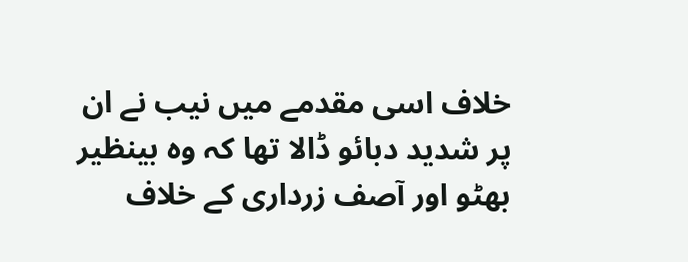خلاف اسی مقدمے میں نیب نے ان پر شدید دبائو ڈالا تھا کہ وہ بینظیر بھٹو اور آصف زرداری کے خلاف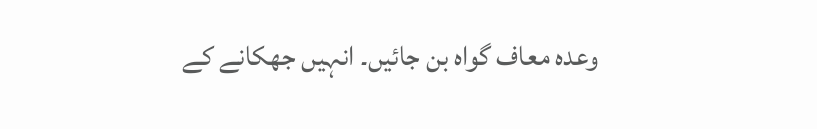وعدہ معاف گواہ بن جائیں۔ انہیں جھکانے کے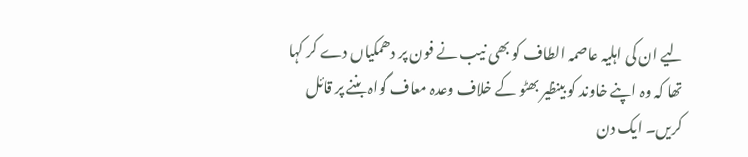لیے ان کی اہلیہ عاصمہ الطاف کو بھی نیب نے فون پر دھمکیاں دے کر کہا تھا کہ وہ اپنے خاوند کو بینظیر بھٹو کے خلاف وعدہ معاف گواہ بننے پر قائل کریں۔ ایک دن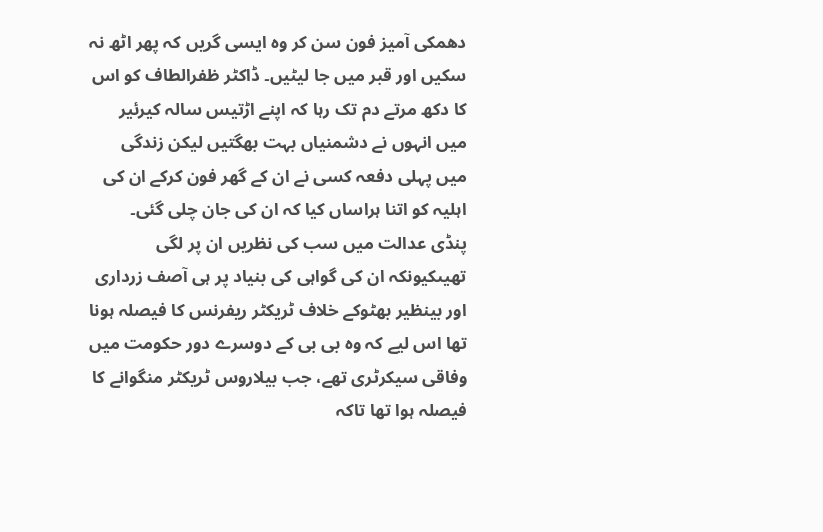دھمکی آمیز فون سن کر وہ ایسی گریں کہ پھر اٹھ نہ سکیں اور قبر میں جا لیٹیں۔ ڈاکٹر ظفرالطاف کو اس کا دکھ مرتے دم تک رہا کہ اپنے اڑتیس سالہ کیرئیر میں انہوں نے دشمنیاں بہت بھگتیں لیکن زندگی میں پہلی دفعہ کسی نے ان کے گھر فون کرکے ان کی اہلیہ کو اتنا ہراساں کیا کہ ان کی جان چلی گئی۔
پنڈی عدالت میں سب کی نظریں ان پر لگی تھیںکیونکہ ان کی گواہی کی بنیاد پر ہی آصف زرداری اور بینظیر بھٹوکے خلاف ٹریکٹر ریفرنس کا فیصلہ ہونا تھا اس لیے کہ وہ بی بی کے دوسرے دور حکومت میں وفاقی سیکرٹری تھے، جب بیلاروس ٹریکٹر منگوانے کا فیصلہ ہوا تھا تاکہ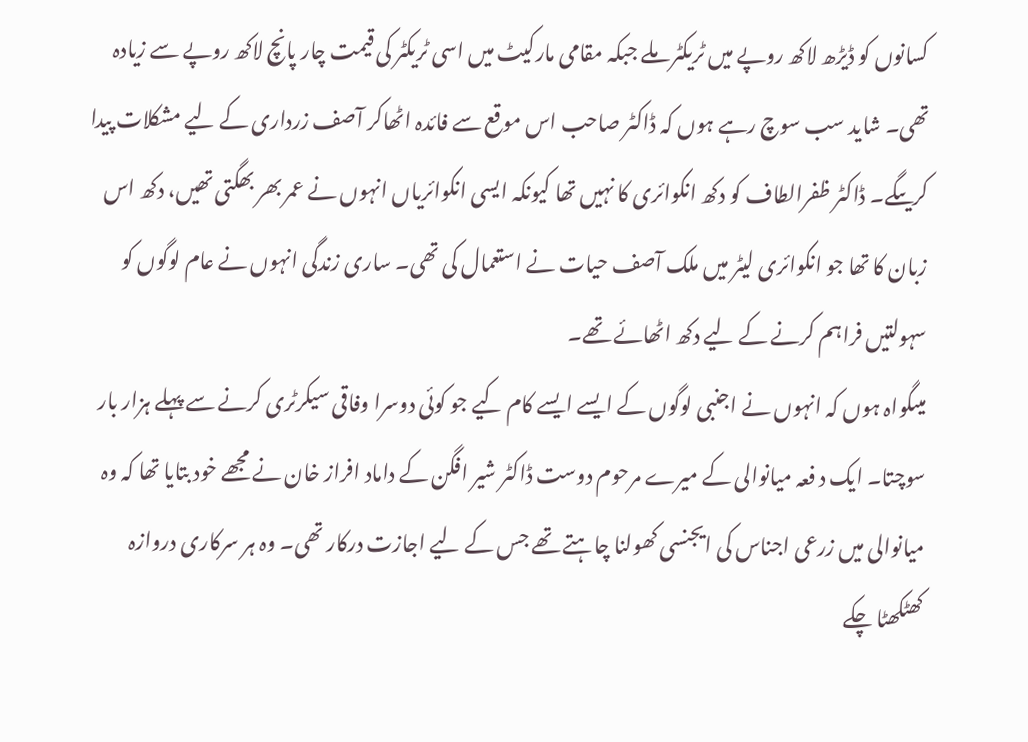کسانوں کو ڈیڑھ لاکھ روپے میں ٹریکٹر ملے جبکہ مقامی مارکیٹ میں اسی ٹریکٹر کی قیمت چار پانچ لاکھ روپے سے زیادہ تھی۔ شاید سب سوچ رہے ہوں کہ ڈاکٹر صاحب اس موقع سے فائدہ اٹھاکر آصف زرداری کے لیے مشکلات پیدا کریںگے۔ ڈاکٹر ظفرالطاف کو دکھ انکوائری کا نہیں تھا کیونکہ ایسی انکوائریاں انہوں نے عمر بھر بھگتی تھیں، دکھ اس زبان کا تھا جو انکوائری لیٹر میں ملک آصف حیات نے استعمال کی تھی۔ ساری زندگی انہوں نے عام لوگوں کو سہولتیں فراہم کرنے کے لیے دکھ اٹھائے تھے۔
میںگواہ ہوں کہ انہوں نے اجنبی لوگوں کے ایسے ایسے کام کیے جو کوئی دوسرا وفاقی سیکرٹری کرنے سے پہلے ہزار بار سوچتا۔ ایک د فعہ میانوالی کے میرے مرحوم دوست ڈاکٹر شیر افگن کے داماد افراز خان نے مجھے خود بتایا تھا کہ وہ میانوالی میں زرعی اجناس کی ایجنسی کھولنا چاہتے تھے جس کے لیے اجازت درکار تھی۔ وہ ہر سرکاری دروازہ کھٹکھٹا چکے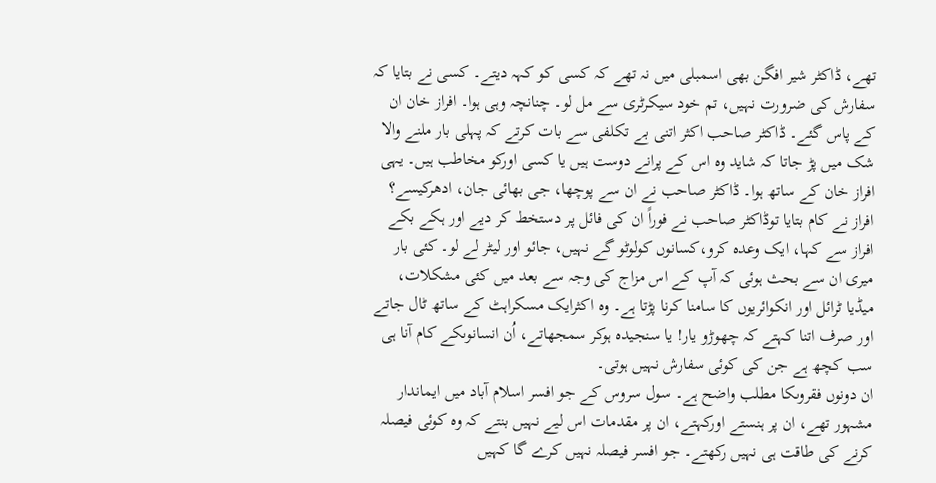تھے، ڈاکٹر شیر افگن بھی اسمبلی میں نہ تھے کہ کسی کو کہہ دیتے۔ کسی نے بتایا کہ سفارش کی ضرورت نہیں، تم خود سیکرٹری سے مل لو۔ چنانچہ وہی ہوا۔ افراز خان ان کے پاس گئے۔ ڈاکٹر صاحب اکثر اتنی بے تکلفی سے بات کرتے کہ پہلی بار ملنے والا شک میں پڑ جاتا کہ شاید وہ اس کے پرانے دوست ہیں یا کسی اورکو مخاطب ہیں۔ یہی افراز خان کے ساتھ ہوا۔ ڈاکٹر صاحب نے ان سے پوچھا، جی بھائی جان، ادھرکیسے؟ افراز نے کام بتایا توڈاکٹر صاحب نے فوراً ان کی فائل پر دستخط کر دیے اور ہکے بکے افراز سے کہا، ایک وعدہ کرو،کسانوں کولوٹو گے نہیں، جائو اور لیٹر لے لو۔ کئی بار میری ان سے بحث ہوئی کہ آپ کے اس مزاج کی وجہ سے بعد میں کئی مشکلات، میڈیا ٹرائل اور انکوائریوں کا سامنا کرنا پڑتا ہے۔ وہ اکثرایک مسکراہٹ کے ساتھ ٹال جاتے اور صرف اتنا کہتے کہ چھوڑو یار! یا سنجیدہ ہوکر سمجھاتے، اُن انسانوںکے کام آنا ہی سب کچھ ہے جن کی کوئی سفارش نہیں ہوتی۔
ان دونوں فقروںکا مطلب واضح ہے۔ سول سروس کے جو افسر اسلام آباد میں ایماندار مشہور تھے، ان پر ہنستے اورکہتے، ان پر مقدمات اس لیے نہیں بنتے کہ وہ کوئی فیصلہ کرنے کی طاقت ہی نہیں رکھتے۔ جو افسر فیصلہ نہیں کرے گا کہیں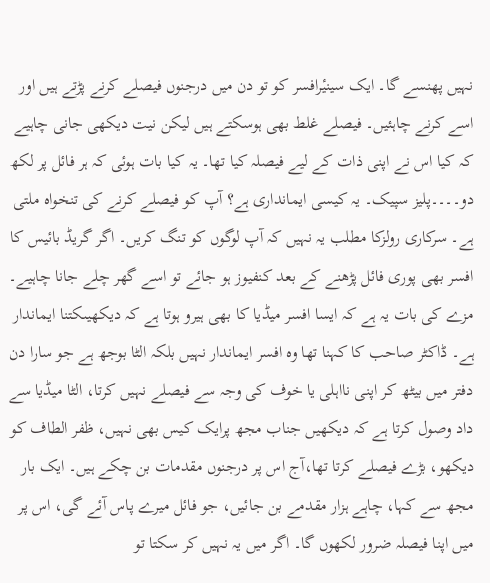نہیں پھنسے گا۔ ایک سینیٔرافسر کو تو دن میں درجنوں فیصلے کرنے پڑتے ہیں اور اسے کرنے چاہئیں۔ فیصلے غلط بھی ہوسکتے ہیں لیکن نیت دیکھی جانی چاہیے کہ کیا اس نے اپنی ذات کے لیے فیصلہ کیا تھا۔ یہ کیا بات ہوئی کہ ہر فائل پر لکھ دو۔۔۔۔پلیز سپیک۔ یہ کیسی ایمانداری ہے؟ آپ کو فیصلے کرنے کی تنخواہ ملتی ہے۔ سرکاری رولزکا مطلب یہ نہیں کہ آپ لوگوں کو تنگ کریں۔ اگر گریڈ بائیس کا افسر بھی پوری فائل پڑھنے کے بعد کنفیوز ہو جائے تو اسے گھر چلے جانا چاہیے۔ مزے کی بات یہ ہے کہ ایسا افسر میڈیا کا بھی ہیرو ہوتا ہے کہ دیکھیںکتنا ایماندار ہے۔ ڈاکٹر صاحب کا کہنا تھا وہ افسر ایماندار نہیں بلکہ الٹا بوجھ ہے جو سارا دن دفتر میں بیٹھ کر اپنی نااہلی یا خوف کی وجہ سے فیصلے نہیں کرتا، الٹا میڈیا سے داد وصول کرتا ہے کہ دیکھیں جناب مجھ پرایک کیس بھی نہیں، ظفر الطاف کو دیکھو، بڑے فیصلے کرتا تھا،آج اس پر درجنوں مقدمات بن چکے ہیں۔ ایک بار مجھ سے کہا، چاہے ہزار مقدمے بن جائیں، جو فائل میرے پاس آئے گی، اس پر میں اپنا فیصلہ ضرور لکھوں گا۔ اگر میں یہ نہیں کر سکتا تو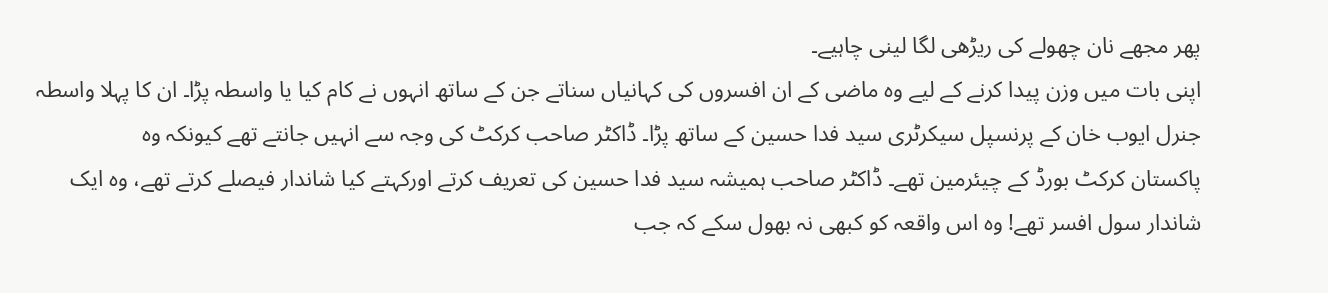پھر مجھے نان چھولے کی ریڑھی لگا لینی چاہیے۔
اپنی بات میں وزن پیدا کرنے کے لیے وہ ماضی کے ان افسروں کی کہانیاں سناتے جن کے ساتھ انہوں نے کام کیا یا واسطہ پڑا۔ ان کا پہلا واسطہ جنرل ایوب خان کے پرنسپل سیکرٹری سید فدا حسین کے ساتھ پڑا۔ ڈاکٹر صاحب کرکٹ کی وجہ سے انہیں جانتے تھے کیونکہ وہ
پاکستان کرکٹ بورڈ کے چیئرمین تھے۔ ڈاکٹر صاحب ہمیشہ سید فدا حسین کی تعریف کرتے اورکہتے کیا شاندار فیصلے کرتے تھے، وہ ایک شاندار سول افسر تھے! وہ اس واقعہ کو کبھی نہ بھول سکے کہ جب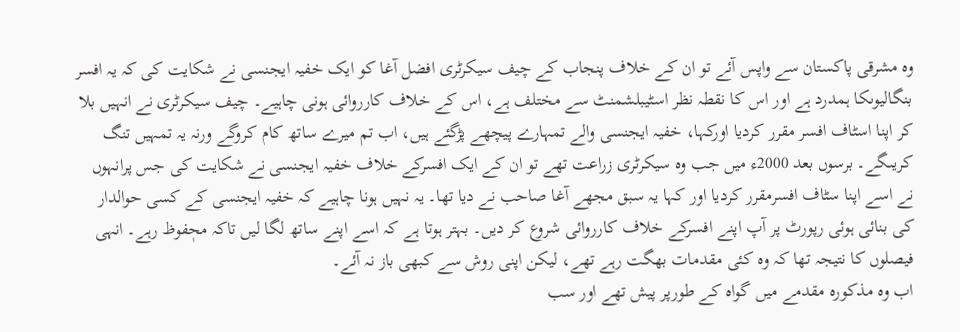وہ مشرقی پاکستان سے واپس آئے تو ان کے خلاف پنجاب کے چیف سیکرٹری افضل آغا کو ایک خفیہ ایجنسی نے شکایت کی کہ یہ افسر بنگالیوںکا ہمدرد ہے اور اس کا نقطہ نظر اسٹیبلشمنٹ سے مختلف ہے، اس کے خلاف کارروائی ہونی چاہیے۔ چیف سیکرٹری نے انہیں بلا کر اپنا اسٹاف افسر مقرر کردیا اورکہا، خفیہ ایجنسی والے تمہارے پیچھے پڑگئے ہیں، اب تم میرے ساتھ کام کروگے ورنہ یہ تمہیں تنگ کریںگے۔ برسوں بعد 2000ء میں جب وہ سیکرٹری زراعت تھے تو ان کے ایک افسرکے خلاف خفیہ ایجنسی نے شکایت کی جس پرانہوں نے اسے اپنا سٹاف افسرمقرر کردیا اور کہا یہ سبق مجھے آغا صاحب نے دیا تھا۔ یہ نہیں ہونا چاہیے کہ خفیہ ایجنسی کے کسی حوالدار کی بنائی ہوئی رپورٹ پر آپ اپنے افسرکے خلاف کارروائی شروع کر دیں۔ بہتر ہوتا ہے کہ اسے اپنے ساتھ لگا لیں تاکہ محٖفوظ رہے۔ انہی فیصلوں کا نتیجہ تھا کہ وہ کئی مقدمات بھگت رہے تھے، لیکن اپنی روش سے کبھی باز نہ آئے۔
اب وہ مذکورہ مقدمے میں گواہ کے طورپر پیش تھے اور سب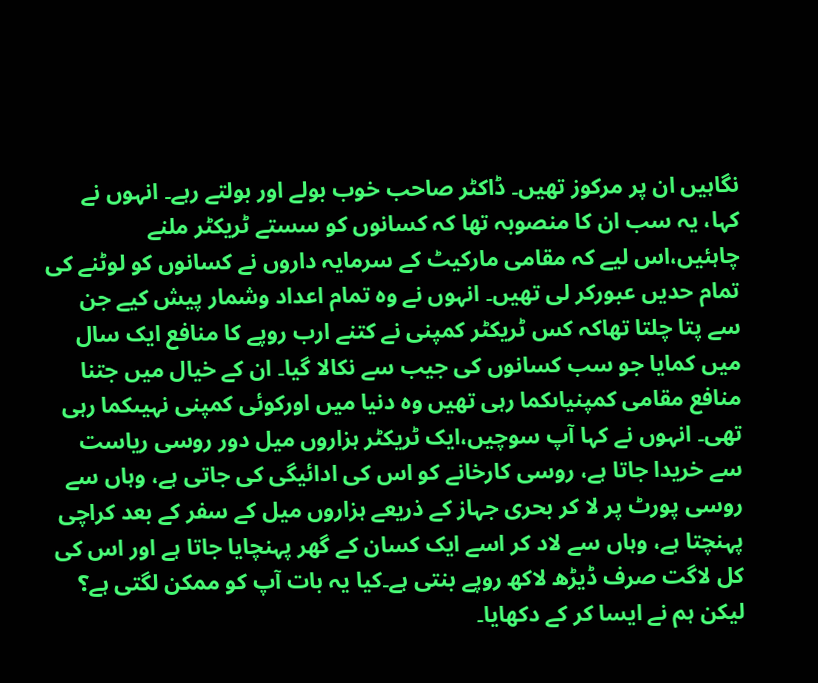نگاہیں ان پر مرکوز تھیں۔ ڈاکٹر صاحب خوب بولے اور بولتے رہے۔ انہوں نے کہا، یہ سب ان کا منصوبہ تھا کہ کسانوں کو سستے ٹریکٹر ملنے چاہئیں،اس لیے کہ مقامی مارکیٹ کے سرمایہ داروں نے کسانوں کو لوٹنے کی تمام حدیں عبورکر لی تھیں۔ انہوں نے وہ تمام اعداد وشمار پیش کیے جن سے پتا چلتا تھاکہ کس ٹریکٹر کمپنی نے کتنے ارب روپے کا منافع ایک سال میں کمایا جو سب کسانوں کی جیب سے نکالا گیا۔ ان کے خیال میں جتنا منافع مقامی کمپنیاںکما رہی تھیں وہ دنیا میں اورکوئی کمپنی نہیںکما رہی تھی۔ انہوں نے کہا آپ سوچیں،ایک ٹریکٹر ہزاروں میل دور روسی ریاست سے خریدا جاتا ہے، روسی کارخانے کو اس کی ادائیگی کی جاتی ہے، وہاں سے روسی پورٹ پر لا کر بحری جہاز کے ذریعے ہزاروں میل کے سفر کے بعد کراچی پہنچتا ہے، وہاں سے لاد کر اسے ایک کسان کے گھر پہنچایا جاتا ہے اور اس کی کل لاگت صرف ڈیڑھ لاکھ روپے بنتی ہے۔کیا یہ بات آپ کو ممکن لگتی ہے؟ لیکن ہم نے ایسا کر کے دکھایا۔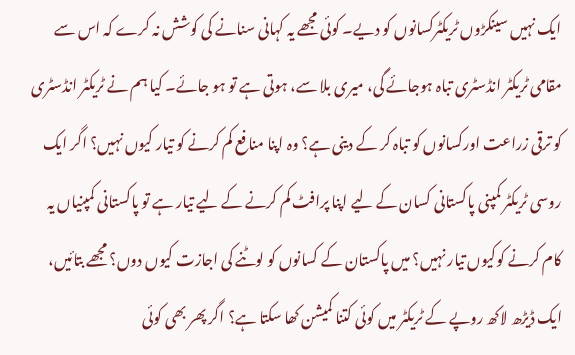ایک نہیں سینکڑوں ٹریکٹرکسانوں کو دیے۔ کوئی مجھے یہ کہانی سنانے کی کوشش نہ کرے کہ اس سے مقامی ٹریکٹر انڈسٹری تباہ ہوجائے گی، میری بلا سے، ہوتی ہے تو ہو جائے۔ کیا ہم نے ٹریکٹر انڈسٹری کو ترقی زراعت اورکسانوں کو تباہ کر کے دینی ہے؟ وہ اپنا منافع کم کرنے کو تیار کیوں نہیں؟ اگر ایک روسی ٹریکٹر کمپنی پاکستانی کسان کے لیے اپنا پرافٹ کم کرنے کے لیے تیار ہے تو پاکستانی کمپنیاں یہ کام کرنے کوکیوں تیار نہیں؟ میں پاکستان کے کسانوں کو لوٹنے کی اجازت کیوں دوں؟ مجھے بتائیں، ایک ڈیڑھ لاکھ روپے کے ٹریکٹر میں کوئی کتنا کمیشن کھا سکتا ہے؟ اگر پھر بھی کوئی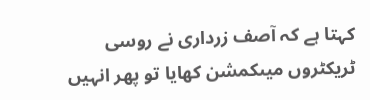کہتا ہے کہ آصف زرداری نے روسی ٹریکٹروں میںکمشن کھایا تو پھر انہیں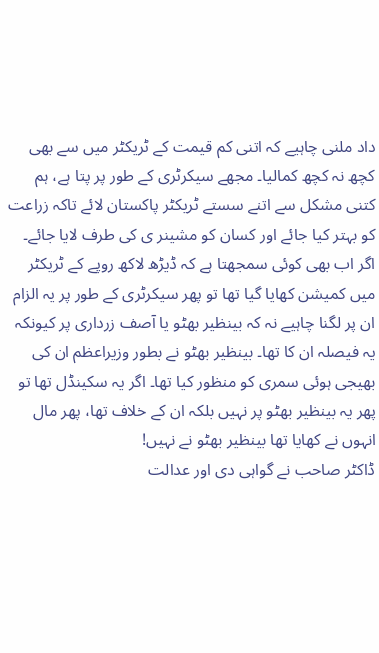داد ملنی چاہیے کہ اتنی کم قیمت کے ٹریکٹر میں سے بھی کچھ نہ کچھ کمالیا۔ مجھے سیکرٹری کے طور پر پتا ہے، ہم کتنی مشکل سے اتنے سستے ٹریکٹر پاکستان لائے تاکہ زراعت کو بہتر کیا جائے اور کسان کو مشینر ی کی طرف لایا جائے۔ اگر اب بھی کوئی سمجھتا ہے کہ ڈیڑھ لاکھ روپے کے ٹریکٹر میں کمیشن کھایا گیا تھا تو پھر سیکرٹری کے طور پر یہ الزام ان پر لگنا چاہیے نہ کہ بینظیر بھٹو یا آصف زرداری پر کیونکہ یہ فیصلہ ان کا تھا۔ بینظیر بھٹو نے بطور وزیراعظم ان کی بھیجی ہوئی سمری کو منظور کیا تھا۔ اگر یہ سکینڈل تھا تو پھر یہ بینظیر بھٹو پر نہیں بلکہ ان کے خلاف تھا، پھر مال انہوں نے کھایا تھا بینظیر بھٹو نے نہیں!
ڈاکٹر صاحب نے گواہی دی اور عدالت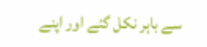سے باہر نکل گئے اور اپنے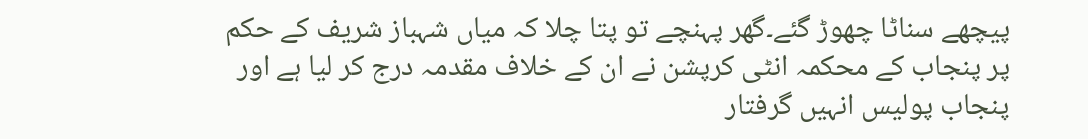پیچھے سناٹا چھوڑ گئے۔گھر پہنچے تو پتا چلا کہ میاں شہباز شریف کے حکم پر پنجاب کے محکمہ انٹی کرپشن نے ان کے خلاف مقدمہ درج کر لیا ہے اور پنجاب پولیس انہیں گرفتار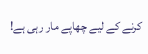کرنے کے لیے چھاپے مار رہی ہے!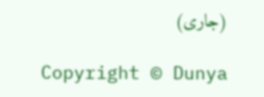(جاری)

Copyright © Dunya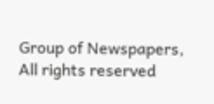Group of Newspapers, All rights reserved